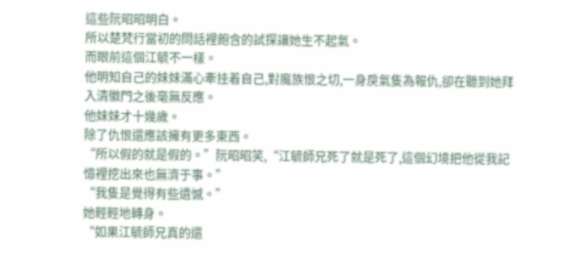這些阮昭昭明白。
所以楚梵行當初的問話裡飽含的試探讓她生不起氣。
而眼前這個江毓不一樣。
他明知自己的妹妹滿心牽挂着自己,對魔族恨之切,一身戾氣隻為報仇,卻在聽到她拜入清徽門之後毫無反應。
他妹妹才十幾歲。
除了仇恨還應該擁有更多東西。
“所以假的就是假的。”阮昭昭笑,“江毓師兄死了就是死了,這個幻境把他從我記憶裡挖出來也無濟于事。”
“我隻是覺得有些遺憾。”
她輕輕地轉身。
“如果江毓師兄真的還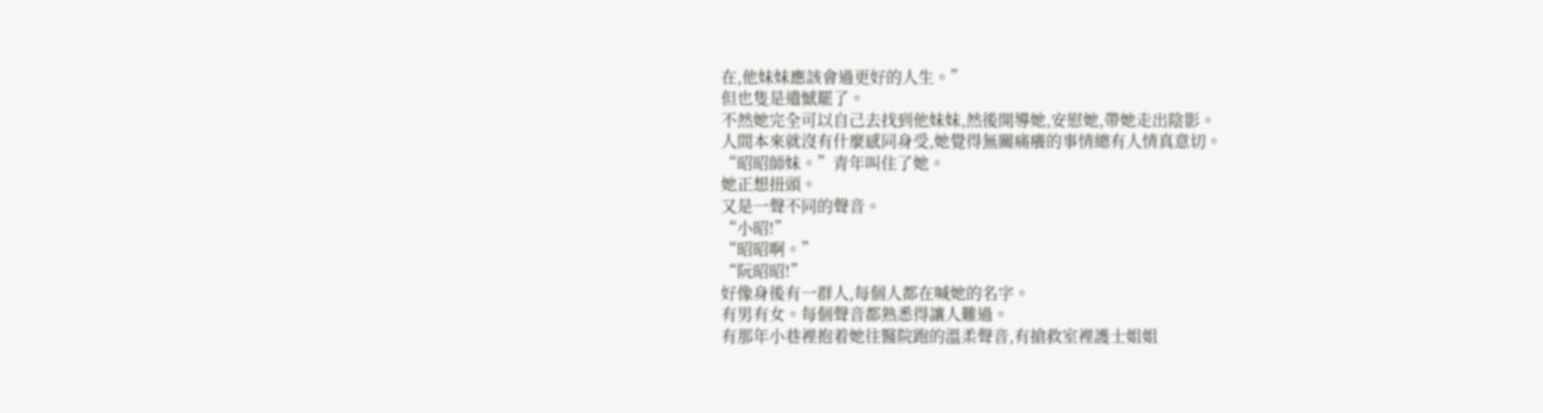在,他妹妹應該會過更好的人生。”
但也隻是遺憾罷了。
不然她完全可以自己去找到他妹妹,然後開導她,安慰她,帶她走出陰影。
人間本來就沒有什麼感同身受,她覺得無關痛癢的事情總有人情真意切。
“昭昭師妹。”青年叫住了她。
她正想扭頭。
又是一聲不同的聲音。
“小昭!”
“昭昭啊。”
“阮昭昭!”
好像身後有一群人,每個人都在喊她的名字。
有男有女。每個聲音都熟悉得讓人難過。
有那年小巷裡抱着她往醫院跑的溫柔聲音,有搶救室裡護士姐姐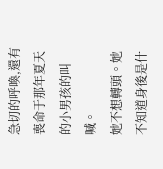急切的呼喚,還有喪命于那年夏天的小男孩的叫喊。
她不想轉頭。她不知道身後是什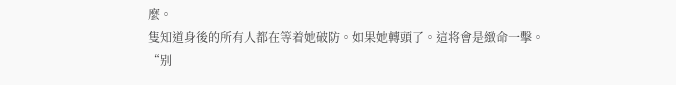麼。
隻知道身後的所有人都在等着她破防。如果她轉頭了。這将會是緻命一擊。
“别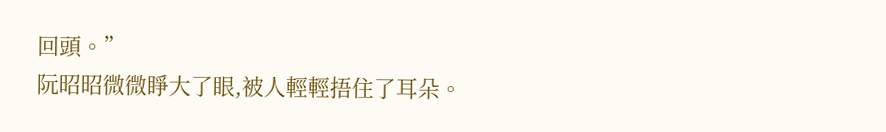回頭。”
阮昭昭微微睜大了眼,被人輕輕捂住了耳朵。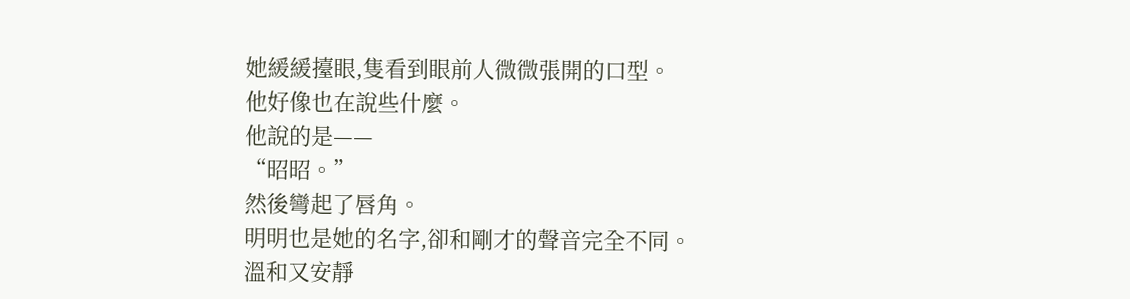她緩緩擡眼,隻看到眼前人微微張開的口型。
他好像也在說些什麼。
他說的是——
“昭昭。”
然後彎起了唇角。
明明也是她的名字,卻和剛才的聲音完全不同。
溫和又安靜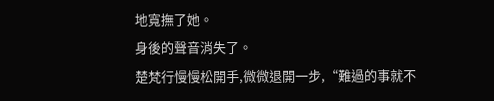地寬撫了她。
身後的聲音消失了。
楚梵行慢慢松開手,微微退開一步,“難過的事就不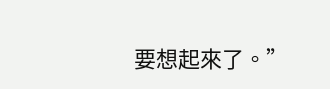要想起來了。”